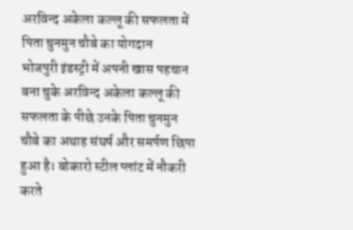अरविन्द अकेला कल्लू की सफलता में पिता चुनमुन चौबे का योगदान
भोजपुरी इंडस्ट्री में अपनी खास पहचान बना चुके अरविन्द अकेला कल्लू की सफलता के पीछे उनके पिता चुनमुन चौबे का अथाह संघर्ष और समर्पण छिपा हुआ है। बोकारो स्टील प्लांट में नौकरी करते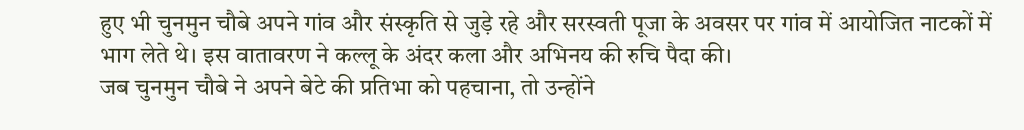हुए भी चुनमुन चौबे अपने गांव और संस्कृति से जुड़े रहे और सरस्वती पूजा के अवसर पर गांव में आयोजित नाटकों में भाग लेते थे। इस वातावरण ने कल्लू के अंदर कला और अभिनय की रुचि पैदा की।
जब चुनमुन चौबे ने अपने बेटे की प्रतिभा को पहचाना, तो उन्होंने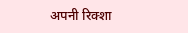अपनी रिक्शा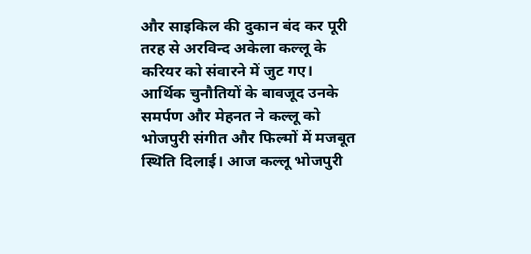और साइकिल की दुकान बंद कर पूरी तरह से अरविन्द अकेला कल्लू के करियर को संवारने में जुट गए। आर्थिक चुनौतियों के बावजूद उनके समर्पण और मेहनत ने कल्लू को भोजपुरी संगीत और फिल्मों में मजबूत स्थिति दिलाई। आज कल्लू भोजपुरी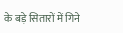के बड़े सितारों में गिने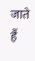जाते हैं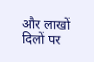और लाखों दिलों पर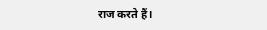राज करते हैं।